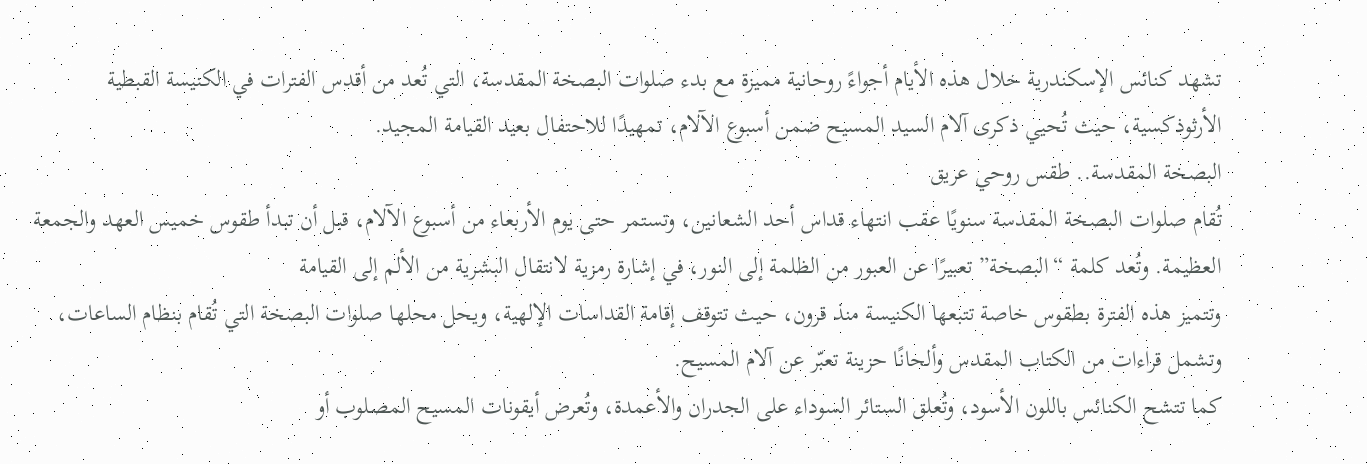تشهد كنائس الإسكندرية خلال هذه الأيام أجواءً روحانية مميزة مع بدء صلوات البصخة المقدسة، التي تُعد من أقدس الفترات في الكنيسة القبطية الأرثوذكسية، حيث تُحيي ذكرى آلام السيد المسيح ضمن أسبوع الآلام، تمهيدًا للاحتفال بعيد القيامة المجيد.
البصخة المقدسة.. طقس روحي عريق
تُقام صلوات البصخة المقدسة سنويًا عقب انتهاء قداس أحد الشعانين، وتستمر حتى يوم الأربعاء من أسبوع الآلام، قبل أن تبدأ طقوس خميس العهد والجمعة العظيمة. وتُعد كلمة “البصخة” تعبيرًا عن العبور من الظلمة إلى النور، في إشارة رمزية لانتقال البشرية من الألم إلى القيامة
وتتميز هذه الفترة بطقوس خاصة تتبعها الكنيسة منذ قرون، حيث تتوقف إقامة القداسات الإلهية، ويحل محلها صلوات البصخة التي تُقام بنظام الساعات، وتشمل قراءات من الكتاب المقدس وألحانًا حزينة تعبّر عن آلام المسيح.
كما تتشح الكنائس باللون الأسود، وتُعلق الستائر السوداء على الجدران والأعمدة، وتُعرض أيقونات المسيح المصلوب أو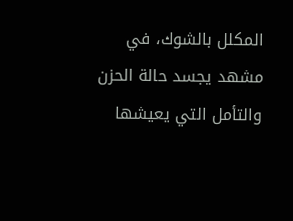المكلل بالشوك، في مشهد يجسد حالة الحزن والتأمل التي يعيشها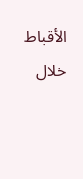الأقباط خلال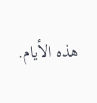هذه الأيام.